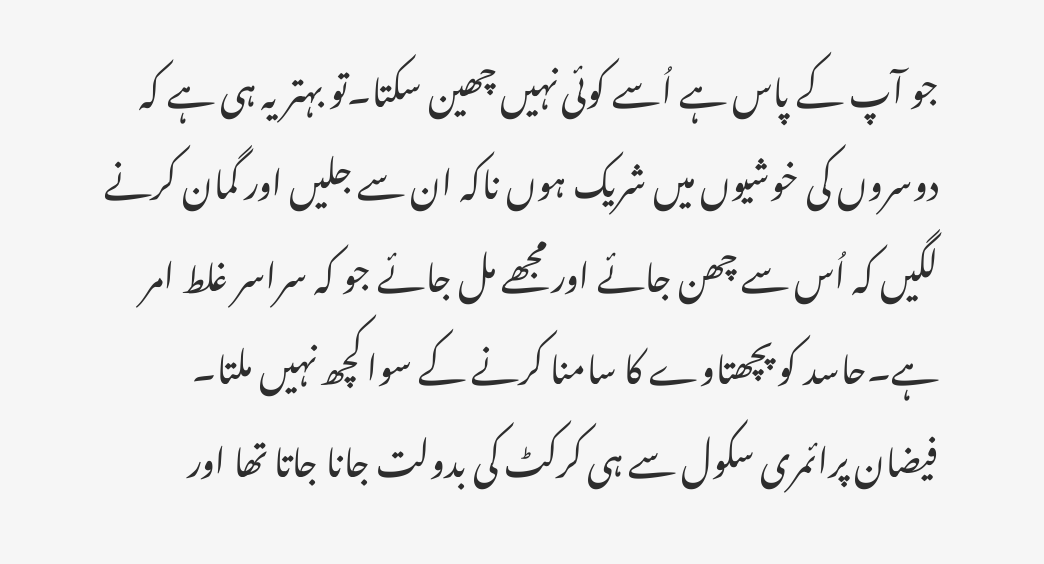جو آپ کے پاس ہے اُسے کوئی نہیں چھین سکتا۔تو بہتر یہ ہی ہے کہ دوسروں کی خوشیوں میں شریک ہوں ناکہ ان سے جلیں اور گمان کرنے لگیں کہ اُس سے چھن جائے اور مجھے مل جائے جو کہ سراسر غلط امر ہے۔حاسد کو پچھتاوے کا سامنا کرنے کے سوا کچھ نہیں ملتا۔
فیضان پرائمری سکول سے ہی کرکٹ کی بدولت جانا جاتا تھا اور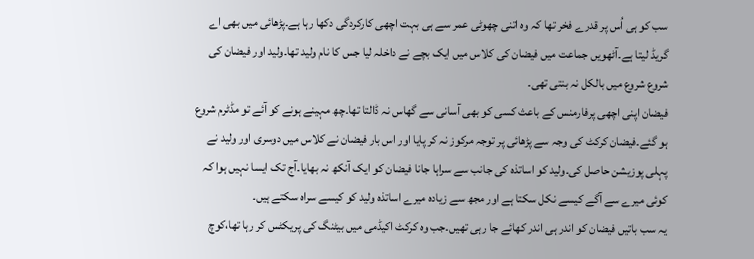سب کو ہی اُس پر قدرے فخر تھا کہ وہ اتنی چھوٹی عمر سے ہی بہت اچھی کارکردگی دکھا رہا ہے۔پڑھائی میں بھی اے گریڈ لیتا ہے۔آٹھویں جماعت میں فیضان کی کلاس میں ایک بچے نے داخلہ لیا جس کا نام ولید تھا۔ولید اور فیضان کی شروع شروع میں بالکل نہ بنتی تھی۔
فیضان اپنی اچھی پرفارمنس کے باعث کسی کو بھی آسانی سے گھاس نہ ڈالتا تھا۔چھ مہینے ہونے کو آئے تو مڈٹرم شروع ہو گئے۔فیضان کرکٹ کی وجہ سے پڑھائی پر توجہ مرکوز نہ کر پایا اور اس بار فیضان نے کلاس میں دوسری اور ولید نے پہلی پوزیشن حاصل کی۔ولید کو اساتذہ کی جانب سے سراہا جانا فیضان کو ایک آنکھ نہ بھایا۔آج تک ایسا نہیں ہوا کہ کوئی میرے سے آگے کیسے نکل سکتا ہے اور مجھ سے زیادہ میرے اساتذہ ولید کو کیسے سراہ سکتے ہیں۔
یہ سب باتیں فیضان کو اندر ہی اندر کھائے جا رہی تھیں۔جب وہ کرکٹ اکیڈمی میں بیٹنگ کی پریکٹس کر رہا تھا،کوچ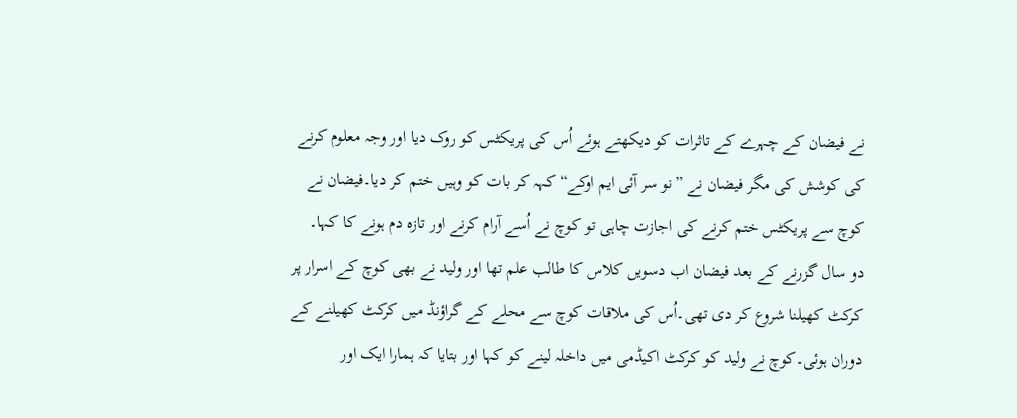نے فیضان کے چہرے کے تاثرات کو دیکھتے ہوئے اُس کی پریکٹس کو روک دیا اور وجہ معلوم کرنے کی کوشش کی مگر فیضان نے ”نو سر آئی ایم اوکے“ کہہ کر بات کو وہیں ختم کر دیا۔فیضان نے کوچ سے پریکٹس ختم کرنے کی اجازت چاہی تو کوچ نے اُسے آرام کرنے اور تازہ دم ہونے کا کہا۔
دو سال گزرنے کے بعد فیضان اب دسویں کلاس کا طالب علم تھا اور ولید نے بھی کوچ کے اسرار پر کرکٹ کھیلنا شروع کر دی تھی۔اُس کی ملاقات کوچ سے محلے کے گراؤنڈ میں کرکٹ کھیلنے کے دوران ہوئی۔کوچ نے ولید کو کرکٹ اکیڈمی میں داخلہ لینے کو کہا اور بتایا کہ ہمارا ایک اور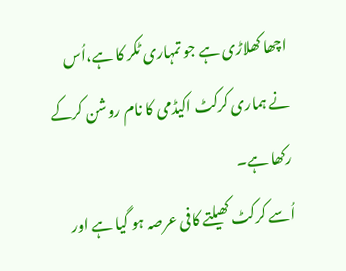اچھا کھلاڑی ہے جو تمہاری ٹکر کا ہے،اُس نے ہماری کرکٹ اکیڈمی کا نام روشن کرکے رکھا ہے۔
اُسے کرکٹ کھیلتے کافی عرصہ ہو گیا ہے اور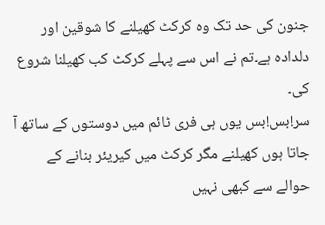جنون کی حد تک وہ کرکٹ کھیلنے کا شوقین اور دلدادہ ہے۔تم نے اس سے پہلے کرکٹ کب کھیلنا شروع کی۔
سر!بس!بس یوں ہی فری ٹائم میں دوستوں کے ساتھ آ جاتا ہوں کھیلنے مگر کرکٹ میں کیریئر بنانے کے حوالے سے کبھی نہیں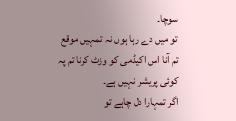سوچا۔
تو میں دے رہا ہوں نہ تمہیں موقع تم آنا اس اکیڈمی کو وزٹ کرنا تم پہ کوئی پریشر نہیں ہے۔
اگر تمہارا دل چاہے تو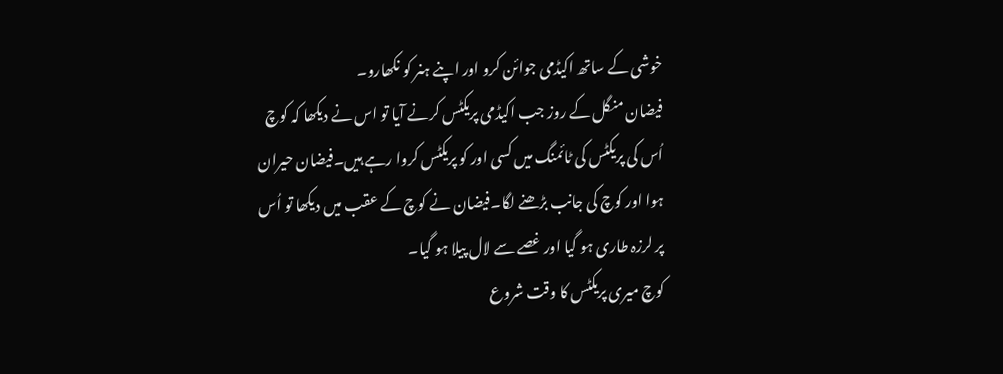خوشی کے ساتھ اکیڈمی جوائن کرو اور اپنے ہنر کو نکھارو۔
فیضان منگل کے روز جب اکیڈمی پریکٹس کرنے آیا تو اس نے دیکھا کہ کوچ اُس کی پریکٹس کی ٹائمنگ میں کسی اور کو پریکٹس کروا رہے ہیں۔فیضان حیران ہوا اور کوچ کی جانب بڑھنے لگا۔فیضان نے کوچ کے عقب میں دیکھا تو اُس پر لرزہ طاری ہو گیا اور غصے سے لال پیلا ہو گیا۔
کوچ میری پریکٹس کا وقت شروع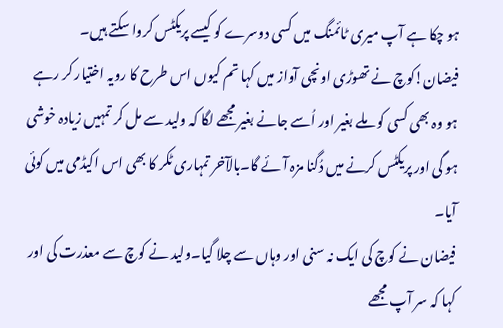ہو چکا ہے آپ میری ٹائمنگ میں کسی دوسرے کو کیسے پریکٹس کروا سکتے ہیں۔
فیضان!کوچ نے تھوڑی اونچی آواز میں کہا تم کیوں اس طرح کا رویہ اختیار کر رہے ہو وہ بھی کسی کو ملے بغیر اور اُسے جانے بغیر مجھے لگا کہ ولید سے مل کر تمہیں زیادہ خوشی ہو گی اور پریکٹس کرنے میں دُگنا مزہ آئے گا۔بالآخر تمہاری ٹکر کا بھی اس اکیڈمی میں کوئی آیا۔
فیضان نے کوچ کی ایک نہ سنی اور وہاں سے چلا گیا۔ولید نے کوچ سے معذرت کی اور کہا کہ سر آپ مجھے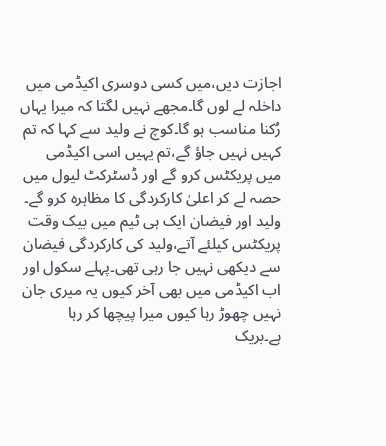اجازت دیں،میں کسی دوسری اکیڈمی میں داخلہ لے لوں گا۔مجھے نہیں لگتا کہ میرا یہاں رُکنا مناسب ہو گا۔کوچ نے ولید سے کہا کہ تم کہیں نہیں جاؤ گے،تم یہیں اسی اکیڈمی میں پریکٹس کرو گے اور ڈسٹرکٹ لیول میں حصہ لے کر اعلیٰ کارکردگی کا مظاہرہ کرو گے۔
ولید اور فیضان ایک ہی ٹیم میں بیک وقت پریکٹس کیلئے آتے،ولید کی کارکردگی فیضان سے دیکھی نہیں جا رہی تھی۔پہلے سکول اور اب اکیڈمی میں بھی آخر کیوں یہ میری جان نہیں چھوڑ رہا کیوں میرا پیچھا کر رہا ہے۔بریک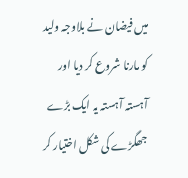میں فیضان نے بلاوجہ ولید کو مارنا شروع کر دیا اور آہستہ آہستہ یہ ایک بڑے جھگڑے کی شکل اختیار کر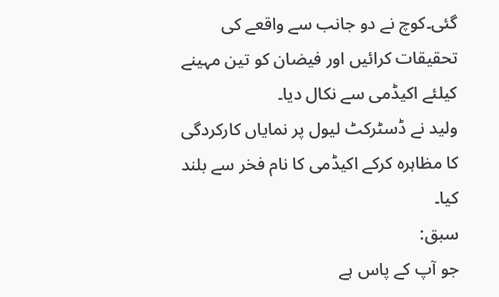گئی۔کوچ نے دو جانب سے واقعے کی تحقیقات کرائیں اور فیضان کو تین مہینے کیلئے اکیڈمی سے نکال دیا۔
ولید نے ڈسٹرکٹ لیول پر نمایاں کارکردگی کا مظاہرہ کرکے اکیڈمی کا نام فخر سے بلند کیا۔
سبق:
جو آپ کے پاس ہے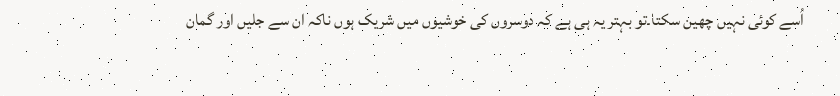اُسے کوئی نہیں چھین سکتا۔تو بہتر یہ ہی ہے کہ دوسروں کی خوشیوں میں شریک ہوں ناکہ ان سے جلیں اور گمان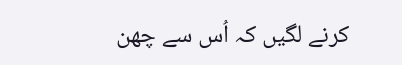کرنے لگیں کہ اُس سے چھن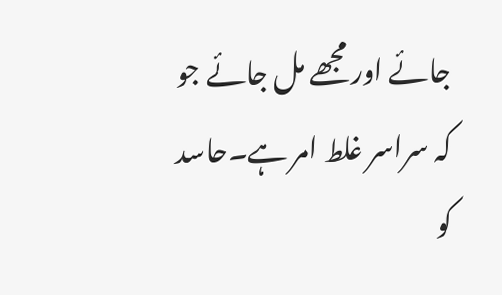جائے اور مجھے مل جائے جو کہ سراسر غلط امر ہے۔حاسد کو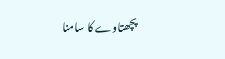پچھتاوے کا سامنا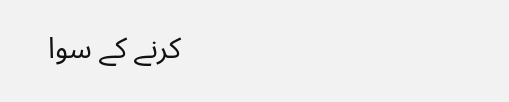کرنے کے سوا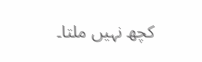کچھ نہیں ملتا۔